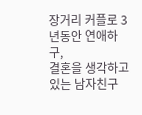장거리 커플로 3년동안 연애하구,
결혼을 생각하고 있는 남자친구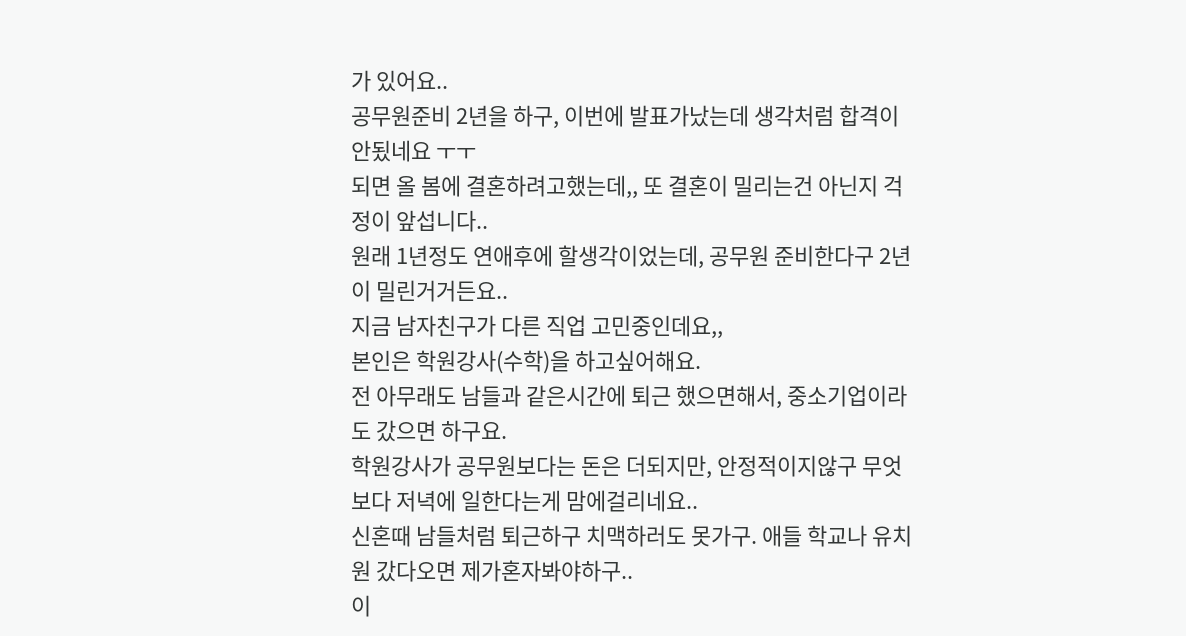가 있어요..
공무원준비 2년을 하구, 이번에 발표가났는데 생각처럼 합격이 안됬네요 ㅜㅜ
되면 올 봄에 결혼하려고했는데,, 또 결혼이 밀리는건 아닌지 걱정이 앞섭니다..
원래 1년정도 연애후에 할생각이었는데, 공무원 준비한다구 2년이 밀린거거든요..
지금 남자친구가 다른 직업 고민중인데요,,
본인은 학원강사(수학)을 하고싶어해요.
전 아무래도 남들과 같은시간에 퇴근 했으면해서, 중소기업이라도 갔으면 하구요.
학원강사가 공무원보다는 돈은 더되지만, 안정적이지않구 무엇보다 저녁에 일한다는게 맘에걸리네요..
신혼때 남들처럼 퇴근하구 치맥하러도 못가구. 애들 학교나 유치원 갔다오면 제가혼자봐야하구..
이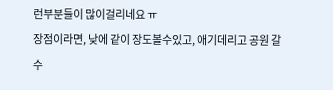런부분들이 많이걸리네요 ㅠ
장점이라면, 낮에 같이 장도볼수있고, 애기데리고 공원 갈수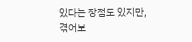있다는 장점도 있지만,
겪어보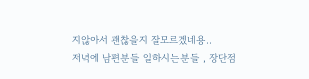지않아서 괜찮을지 잘모르겠네용..
저녁에 남편분들 일하시는분들 , 장단점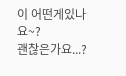이 어떤게있나요~?
괜찮은가요...?